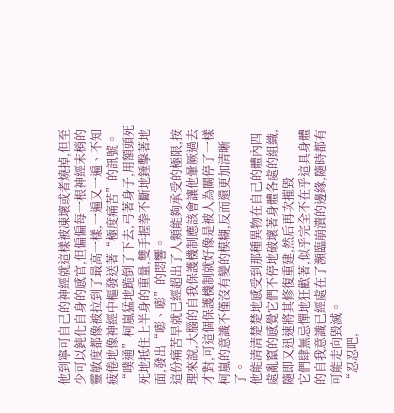他到寧可自己的神經就這樣被凍壞或者燒掉,但至少可以鈍化自身的感官,但偏偏每一根神經末梢的靈敏度都像被拉到了最高一樣,一遍又一遍、不知疲倦地像神經中樞發送著“極度痛苦”的訊號。
“噗通”柯嵐猛地跪倒了下去,弓著身子,用額頭死死地抵住上半身的重量,雙手握拳不斷地錘擊著地面,發出“嘭、嘭”的悶響。
這份痛苦早就已經超出了人類能夠承受的極限,按理來說,大腦的自我保護機制應該會讓他暈厥過去才對,可這個保護機制就好像是被人為關停了一樣柯嵐的意識不僅沒有變的模糊,反而還更加清晰了。
他能清清楚楚地感受到那種異物在自己的體內四處亂竄的感覺它們不停地破壞著身體各處的組織,隨即又迅速將其修復重建,然后再次摧毀
它們肆無忌憚地狂歡著,似乎完全不在乎這具身體的自我意識已經處在了瀕臨崩潰的邊緣,隨時都有可能走向毀滅。
“忍忍吧,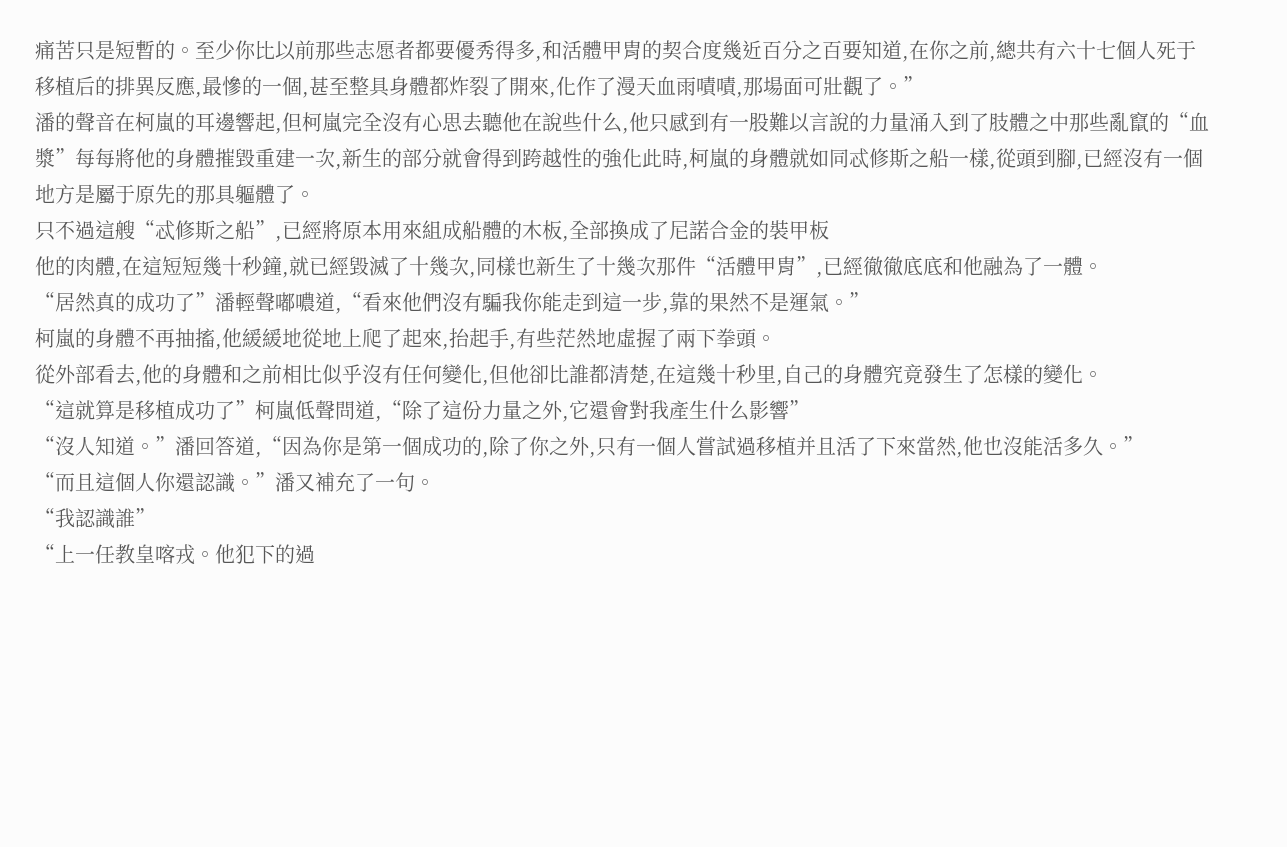痛苦只是短暫的。至少你比以前那些志愿者都要優秀得多,和活體甲胄的契合度幾近百分之百要知道,在你之前,總共有六十七個人死于移植后的排異反應,最慘的一個,甚至整具身體都炸裂了開來,化作了漫天血雨嘖嘖,那場面可壯觀了。”
潘的聲音在柯嵐的耳邊響起,但柯嵐完全沒有心思去聽他在說些什么,他只感到有一股難以言說的力量涌入到了肢體之中那些亂竄的“血漿”每每將他的身體摧毀重建一次,新生的部分就會得到跨越性的強化此時,柯嵐的身體就如同忒修斯之船一樣,從頭到腳,已經沒有一個地方是屬于原先的那具軀體了。
只不過這艘“忒修斯之船”,已經將原本用來組成船體的木板,全部換成了尼諾合金的裝甲板
他的肉體,在這短短幾十秒鐘,就已經毀滅了十幾次,同樣也新生了十幾次那件“活體甲胄”,已經徹徹底底和他融為了一體。
“居然真的成功了”潘輕聲嘟噥道,“看來他們沒有騙我你能走到這一步,靠的果然不是運氣。”
柯嵐的身體不再抽搐,他緩緩地從地上爬了起來,抬起手,有些茫然地虛握了兩下拳頭。
從外部看去,他的身體和之前相比似乎沒有任何變化,但他卻比誰都清楚,在這幾十秒里,自己的身體究竟發生了怎樣的變化。
“這就算是移植成功了”柯嵐低聲問道,“除了這份力量之外,它還會對我產生什么影響”
“沒人知道。”潘回答道,“因為你是第一個成功的,除了你之外,只有一個人嘗試過移植并且活了下來當然,他也沒能活多久。”
“而且這個人你還認識。”潘又補充了一句。
“我認識誰”
“上一任教皇喀戎。他犯下的過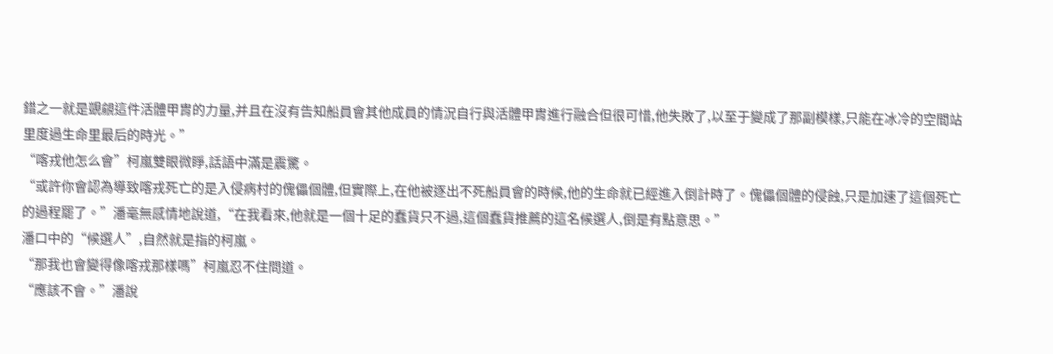錯之一就是覬覦這件活體甲胄的力量,并且在沒有告知船員會其他成員的情況自行與活體甲胄進行融合但很可惜,他失敗了,以至于變成了那副模樣,只能在冰冷的空間站里度過生命里最后的時光。”
“喀戎他怎么會”柯嵐雙眼微睜,話語中滿是震驚。
“或許你會認為導致喀戎死亡的是入侵病村的傀儡個體,但實際上,在他被逐出不死船員會的時候,他的生命就已經進入倒計時了。傀儡個體的侵蝕,只是加速了這個死亡的過程罷了。”潘毫無感情地說道,“在我看來,他就是一個十足的蠢貨只不過,這個蠢貨推薦的這名候選人,倒是有點意思。”
潘口中的“候選人”,自然就是指的柯嵐。
“那我也會變得像喀戎那樣嗎”柯嵐忍不住問道。
“應該不會。”潘說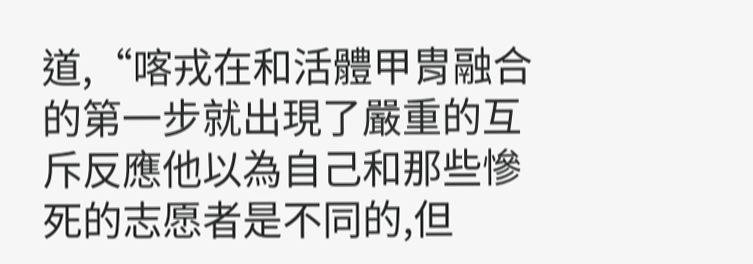道,“喀戎在和活體甲胄融合的第一步就出現了嚴重的互斥反應他以為自己和那些慘死的志愿者是不同的,但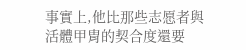事實上,他比那些志愿者與活體甲胄的契合度還要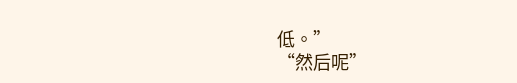低。”
“然后呢”